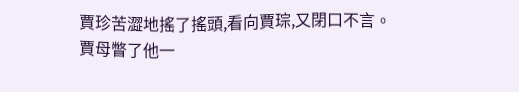賈珍苦澀地搖了搖頭,看向賈琮,又閉口不言。
賈母瞥了他一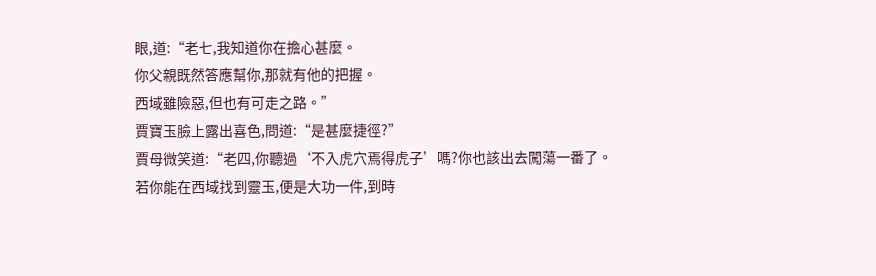眼,道:“老七,我知道你在擔心甚麼。
你父親既然答應幫你,那就有他的把握。
西域雖險惡,但也有可走之路。”
賈寶玉臉上露出喜色,問道:“是甚麼捷徑?”
賈母微笑道:“老四,你聽過‘不入虎穴焉得虎子’嗎?你也該出去闖蕩一番了。
若你能在西域找到靈玉,便是大功一件,到時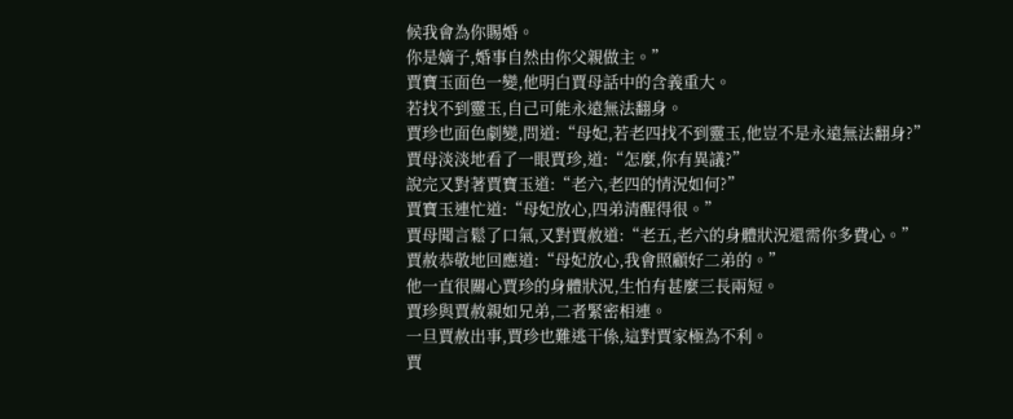候我會為你賜婚。
你是嫡子,婚事自然由你父親做主。”
賈寶玉面色一變,他明白賈母話中的含義重大。
若找不到靈玉,自己可能永遠無法翻身。
賈珍也面色劇變,問道:“母妃,若老四找不到靈玉,他豈不是永遠無法翻身?”
賈母淡淡地看了一眼賈珍,道:“怎麼,你有異議?”
說完又對著賈寶玉道:“老六,老四的情況如何?”
賈寶玉連忙道:“母妃放心,四弟清醒得很。”
賈母聞言鬆了口氣,又對賈赦道:“老五,老六的身體狀況還需你多費心。”
賈赦恭敬地回應道:“母妃放心,我會照顧好二弟的。”
他一直很關心賈珍的身體狀況,生怕有甚麼三長兩短。
賈珍與賈赦親如兄弟,二者緊密相連。
一旦賈赦出事,賈珍也難逃干係,這對賈家極為不利。
賈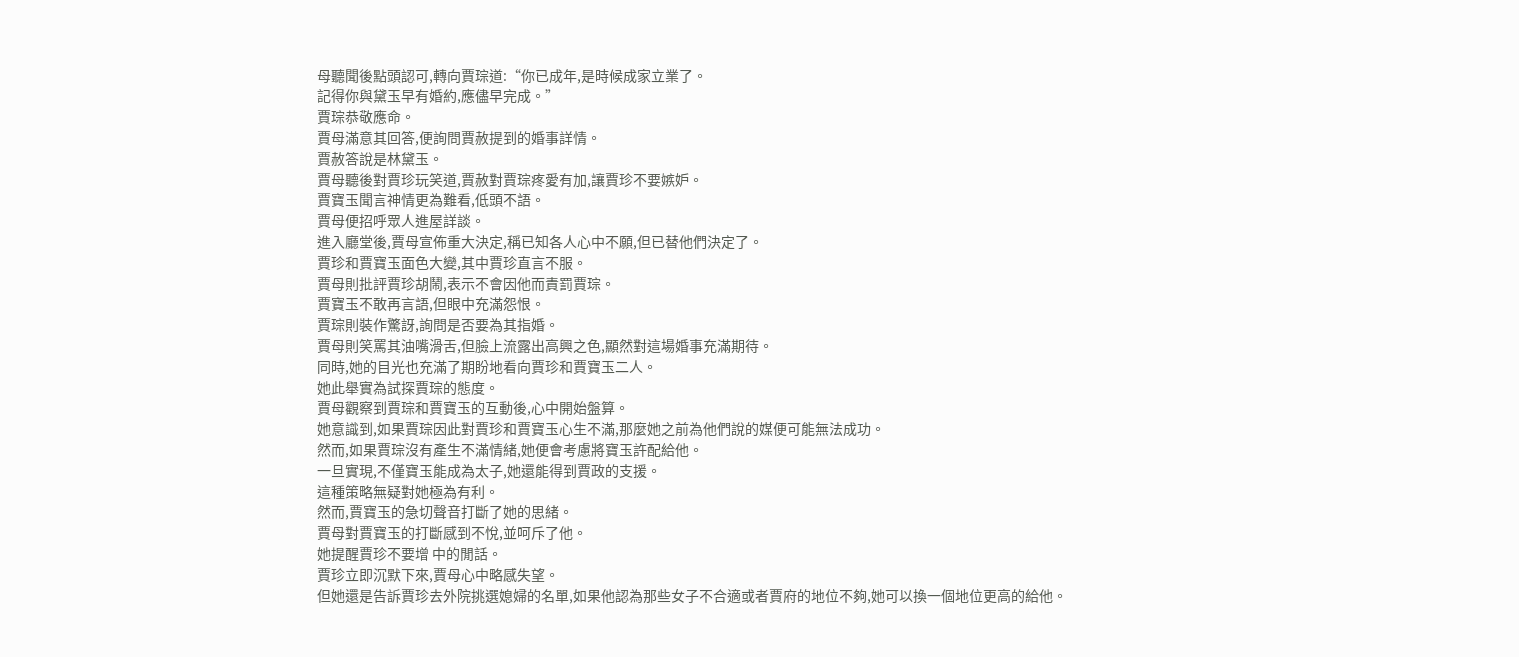母聽聞後點頭認可,轉向賈琮道:“你已成年,是時候成家立業了。
記得你與黛玉早有婚約,應儘早完成。”
賈琮恭敬應命。
賈母滿意其回答,便詢問賈赦提到的婚事詳情。
賈赦答說是林黛玉。
賈母聽後對賈珍玩笑道,賈赦對賈琮疼愛有加,讓賈珍不要嫉妒。
賈寶玉聞言神情更為難看,低頭不語。
賈母便招呼眾人進屋詳談。
進入廳堂後,賈母宣佈重大決定,稱已知各人心中不願,但已替他們決定了。
賈珍和賈寶玉面色大變,其中賈珍直言不服。
賈母則批評賈珍胡鬧,表示不會因他而責罰賈琮。
賈寶玉不敢再言語,但眼中充滿怨恨。
賈琮則裝作驚訝,詢問是否要為其指婚。
賈母則笑罵其油嘴滑舌,但臉上流露出高興之色,顯然對這場婚事充滿期待。
同時,她的目光也充滿了期盼地看向賈珍和賈寶玉二人。
她此舉實為試探賈琮的態度。
賈母觀察到賈琮和賈寶玉的互動後,心中開始盤算。
她意識到,如果賈琮因此對賈珍和賈寶玉心生不滿,那麼她之前為他們說的媒便可能無法成功。
然而,如果賈琮沒有產生不滿情緒,她便會考慮將寶玉許配給他。
一旦實現,不僅寶玉能成為太子,她還能得到賈政的支援。
這種策略無疑對她極為有利。
然而,賈寶玉的急切聲音打斷了她的思緒。
賈母對賈寶玉的打斷感到不悅,並呵斥了他。
她提醒賈珍不要增 中的閒話。
賈珍立即沉默下來,賈母心中略感失望。
但她還是告訴賈珍去外院挑選媳婦的名單,如果他認為那些女子不合適或者賈府的地位不夠,她可以換一個地位更高的給他。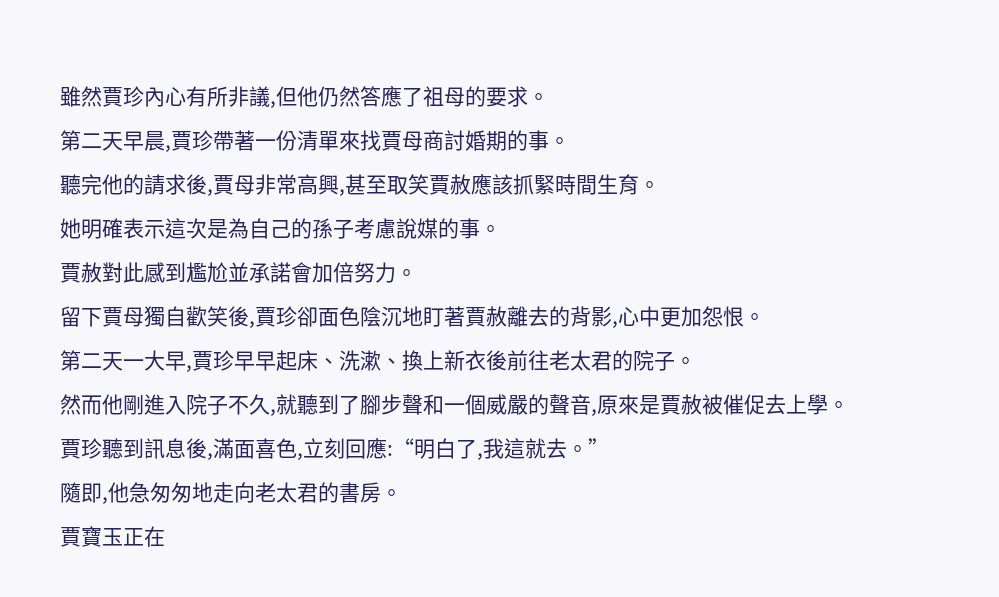雖然賈珍內心有所非議,但他仍然答應了祖母的要求。
第二天早晨,賈珍帶著一份清單來找賈母商討婚期的事。
聽完他的請求後,賈母非常高興,甚至取笑賈赦應該抓緊時間生育。
她明確表示這次是為自己的孫子考慮說媒的事。
賈赦對此感到尷尬並承諾會加倍努力。
留下賈母獨自歡笑後,賈珍卻面色陰沉地盯著賈赦離去的背影,心中更加怨恨。
第二天一大早,賈珍早早起床、洗漱、換上新衣後前往老太君的院子。
然而他剛進入院子不久,就聽到了腳步聲和一個威嚴的聲音,原來是賈赦被催促去上學。
賈珍聽到訊息後,滿面喜色,立刻回應:“明白了,我這就去。”
隨即,他急匆匆地走向老太君的書房。
賈寶玉正在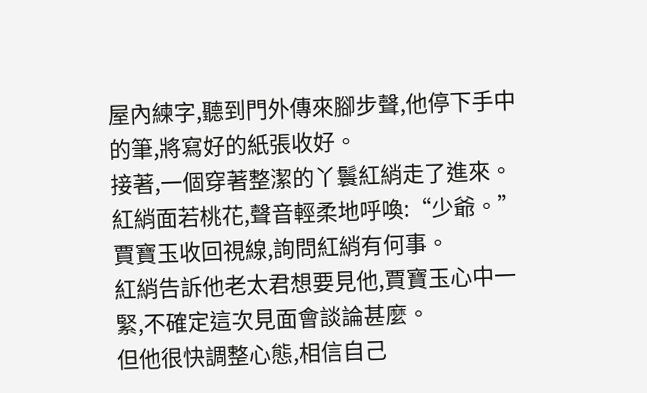屋內練字,聽到門外傳來腳步聲,他停下手中的筆,將寫好的紙張收好。
接著,一個穿著整潔的丫鬟紅綃走了進來。
紅綃面若桃花,聲音輕柔地呼喚:“少爺。”
賈寶玉收回視線,詢問紅綃有何事。
紅綃告訴他老太君想要見他,賈寶玉心中一緊,不確定這次見面會談論甚麼。
但他很快調整心態,相信自己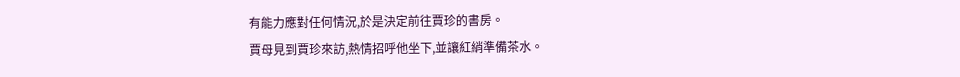有能力應對任何情況,於是決定前往賈珍的書房。
賈母見到賈珍來訪,熱情招呼他坐下,並讓紅綃準備茶水。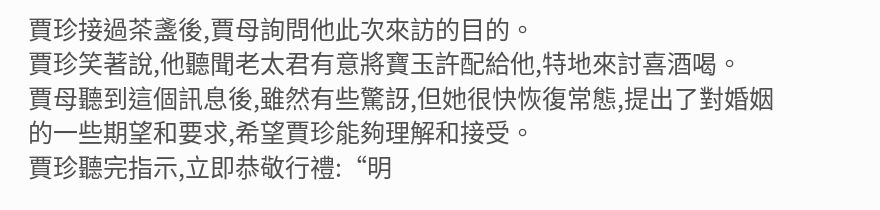賈珍接過茶盞後,賈母詢問他此次來訪的目的。
賈珍笑著說,他聽聞老太君有意將寶玉許配給他,特地來討喜酒喝。
賈母聽到這個訊息後,雖然有些驚訝,但她很快恢復常態,提出了對婚姻的一些期望和要求,希望賈珍能夠理解和接受。
賈珍聽完指示,立即恭敬行禮:“明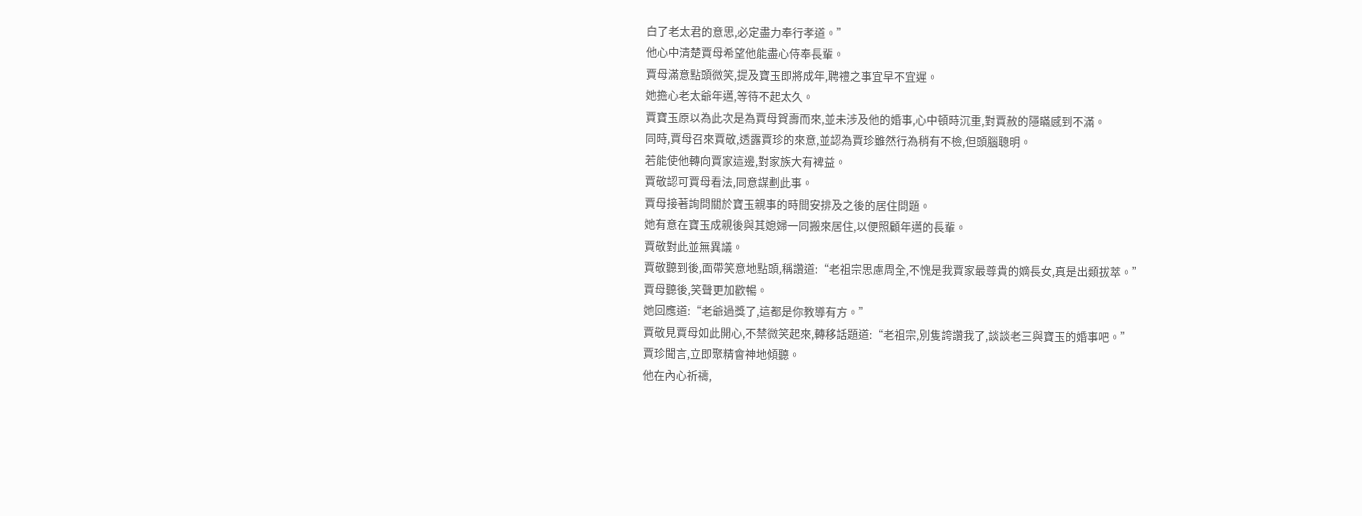白了老太君的意思,必定盡力奉行孝道。”
他心中清楚賈母希望他能盡心侍奉長輩。
賈母滿意點頭微笑,提及寶玉即將成年,聘禮之事宜早不宜遲。
她擔心老太爺年邁,等待不起太久。
賈寶玉原以為此次是為賈母賀壽而來,並未涉及他的婚事,心中頓時沉重,對賈赦的隱瞞感到不滿。
同時,賈母召來賈敬,透露賈珍的來意,並認為賈珍雖然行為稍有不檢,但頭腦聰明。
若能使他轉向賈家這邊,對家族大有裨益。
賈敬認可賈母看法,同意謀劃此事。
賈母接著詢問關於寶玉親事的時間安排及之後的居住問題。
她有意在寶玉成親後與其媳婦一同搬來居住,以便照顧年邁的長輩。
賈敬對此並無異議。
賈敬聽到後,面帶笑意地點頭,稱讚道:“老祖宗思慮周全,不愧是我賈家最尊貴的嫡長女,真是出類拔萃。”
賈母聽後,笑聲更加歡暢。
她回應道:“老爺過獎了,這都是你教導有方。”
賈敬見賈母如此開心,不禁微笑起來,轉移話題道:“老祖宗,別隻誇讚我了,談談老三與寶玉的婚事吧。”
賈珍聞言,立即聚精會神地傾聽。
他在內心祈禱,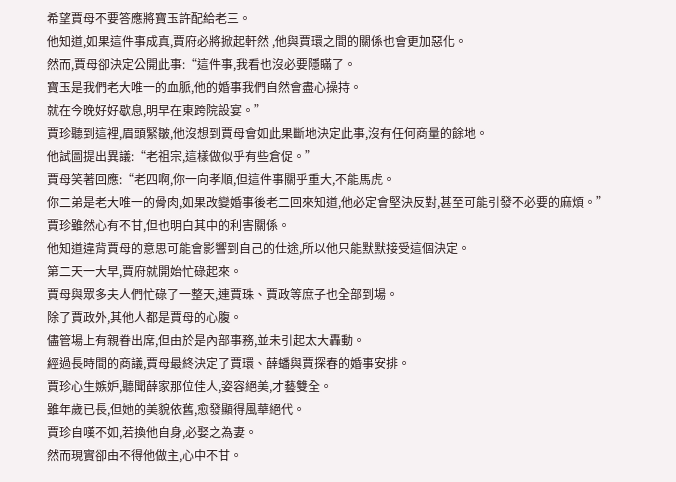希望賈母不要答應將寶玉許配給老三。
他知道,如果這件事成真,賈府必將掀起軒然 ,他與賈環之間的關係也會更加惡化。
然而,賈母卻決定公開此事:“這件事,我看也沒必要隱瞞了。
寶玉是我們老大唯一的血脈,他的婚事我們自然會盡心操持。
就在今晚好好歇息,明早在東跨院設宴。”
賈珍聽到這裡,眉頭緊皺,他沒想到賈母會如此果斷地決定此事,沒有任何商量的餘地。
他試圖提出異議:“老祖宗,這樣做似乎有些倉促。”
賈母笑著回應:“老四啊,你一向孝順,但這件事關乎重大,不能馬虎。
你二弟是老大唯一的骨肉,如果改變婚事後老二回來知道,他必定會堅決反對,甚至可能引發不必要的麻煩。”
賈珍雖然心有不甘,但也明白其中的利害關係。
他知道違背賈母的意思可能會影響到自己的仕途,所以他只能默默接受這個決定。
第二天一大早,賈府就開始忙碌起來。
賈母與眾多夫人們忙碌了一整天,連賈珠、賈政等庶子也全部到場。
除了賈政外,其他人都是賈母的心腹。
儘管場上有親眷出席,但由於是內部事務,並未引起太大轟動。
經過長時間的商議,賈母最終決定了賈環、薛蟠與賈探春的婚事安排。
賈珍心生嫉妒,聽聞薛家那位佳人,姿容絕美,才藝雙全。
雖年歲已長,但她的美貌依舊,愈發顯得風華絕代。
賈珍自嘆不如,若換他自身,必娶之為妻。
然而現實卻由不得他做主,心中不甘。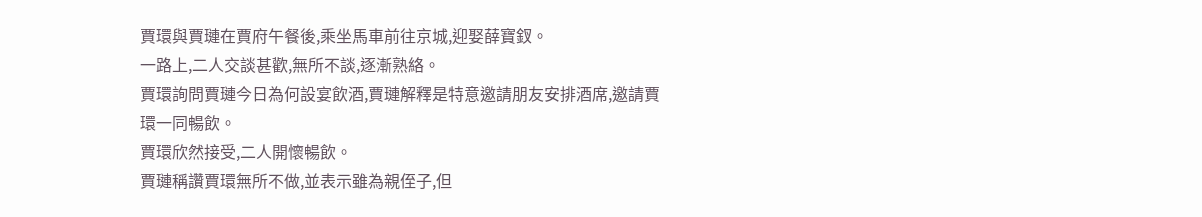賈環與賈璉在賈府午餐後,乘坐馬車前往京城,迎娶薛寶釵。
一路上,二人交談甚歡,無所不談,逐漸熟絡。
賈環詢問賈璉今日為何設宴飲酒,賈璉解釋是特意邀請朋友安排酒席,邀請賈環一同暢飲。
賈環欣然接受,二人開懷暢飲。
賈璉稱讚賈環無所不做,並表示雖為親侄子,但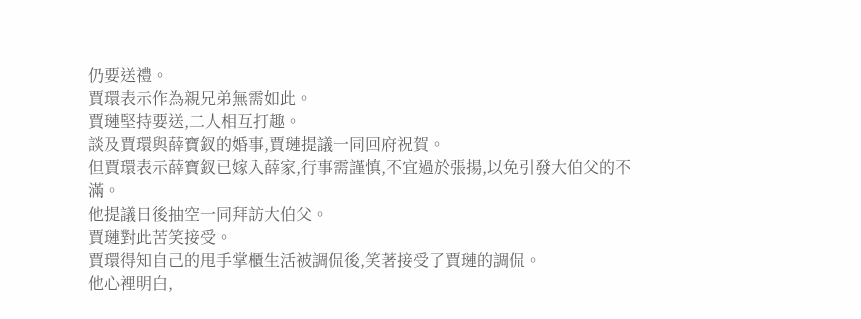仍要送禮。
賈環表示作為親兄弟無需如此。
賈璉堅持要送,二人相互打趣。
談及賈環與薛寶釵的婚事,賈璉提議一同回府祝賀。
但賈環表示薛寶釵已嫁入薛家,行事需謹慎,不宜過於張揚,以免引發大伯父的不滿。
他提議日後抽空一同拜訪大伯父。
賈璉對此苦笑接受。
賈環得知自己的甩手掌櫃生活被調侃後,笑著接受了賈璉的調侃。
他心裡明白,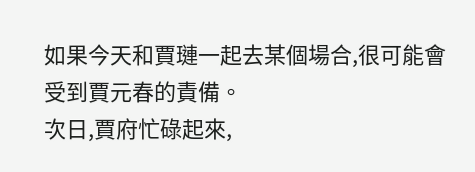如果今天和賈璉一起去某個場合,很可能會受到賈元春的責備。
次日,賈府忙碌起來,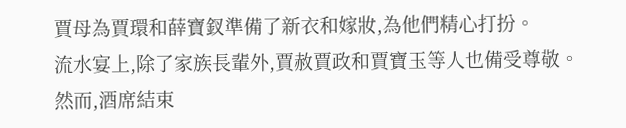賈母為賈環和薛寶釵準備了新衣和嫁妝,為他們精心打扮。
流水宴上,除了家族長輩外,賈赦賈政和賈寶玉等人也備受尊敬。
然而,酒席結束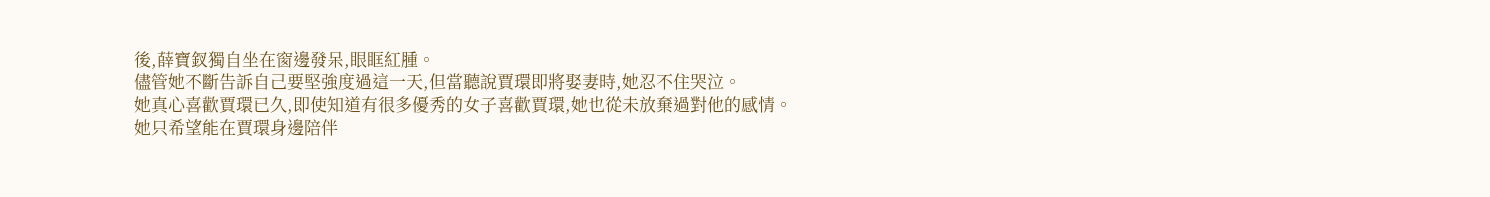後,薛寶釵獨自坐在窗邊發呆,眼眶紅腫。
儘管她不斷告訴自己要堅強度過這一天,但當聽說賈環即將娶妻時,她忍不住哭泣。
她真心喜歡賈環已久,即使知道有很多優秀的女子喜歡賈環,她也從未放棄過對他的感情。
她只希望能在賈環身邊陪伴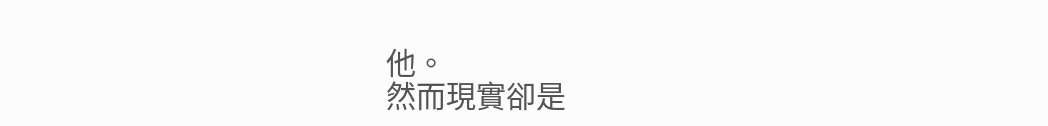他。
然而現實卻是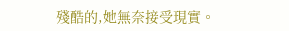殘酷的,她無奈接受現實。